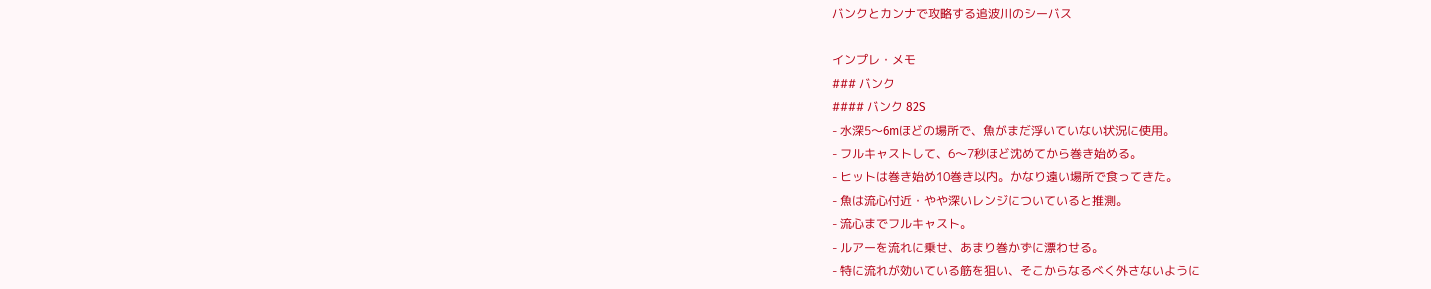バンクとカンナで攻略する追波川のシーバス

インプレ・メモ
### バンク
#### バンク 82S
- 水深5〜6mほどの場所で、魚がまだ浮いていない状況に使用。
- フルキャストして、6〜7秒ほど沈めてから巻き始める。
- ヒットは巻き始め10巻き以内。かなり遠い場所で食ってきた。
- 魚は流心付近・やや深いレンジについていると推測。
- 流心までフルキャスト。
- ルアーを流れに乗せ、あまり巻かずに漂わせる。
- 特に流れが効いている筋を狙い、そこからなるべく外さないように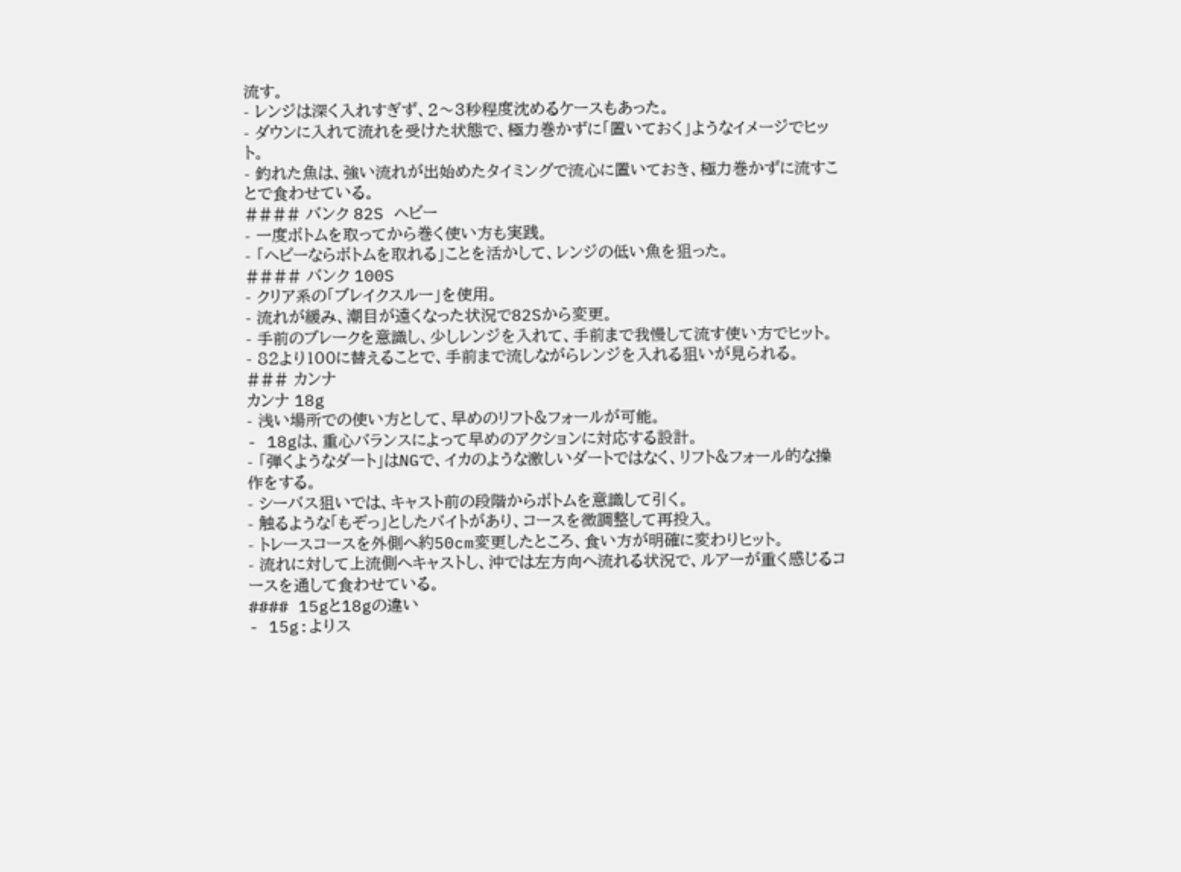流す。
- レンジは深く入れすぎず、2〜3秒程度沈めるケースもあった。
- ダウンに入れて流れを受けた状態で、極力巻かずに「置いておく」ようなイメージでヒット。
- 釣れた魚は、強い流れが出始めたタイミングで流心に置いておき、極力巻かずに流すことで食わせている。
#### バンク 82S ヘビー
- 一度ボトムを取ってから巻く使い方も実践。
- 「ヘビーならボトムを取れる」ことを活かして、レンジの低い魚を狙った。
#### バンク 100S
- クリア系の「ブレイクスルー」を使用。
- 流れが緩み、潮目が遠くなった状況で82Sから変更。
- 手前のブレークを意識し、少しレンジを入れて、手前まで我慢して流す使い方でヒット。
- 82より100に替えることで、手前まで流しながらレンジを入れる狙いが見られる。
### カンナ
カンナ 18g
- 浅い場所での使い方として、早めのリフト&フォールが可能。
- 18gは、重心バランスによって早めのアクションに対応する設計。
- 「弾くようなダート」はNGで、イカのような激しいダートではなく、リフト&フォール的な操作をする。
- シーバス狙いでは、キャスト前の段階からボトムを意識して引く。
- 触るような「もぞっ」としたバイトがあり、コースを微調整して再投入。
- トレースコースを外側へ約50cm変更したところ、食い方が明確に変わりヒット。
- 流れに対して上流側へキャストし、沖では左方向へ流れる状況で、ルアーが重く感じるコースを通して食わせている。
#### 15gと18gの違い
- 15g:よりス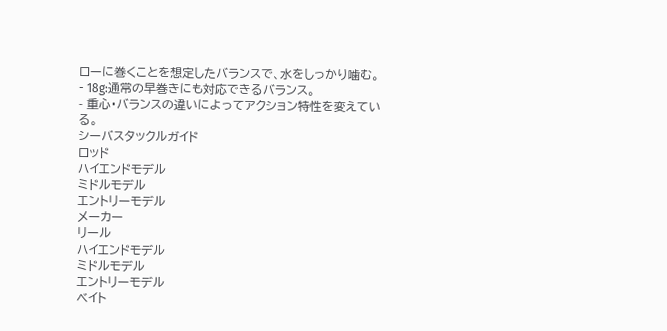ローに巻くことを想定したバランスで、水をしっかり噛む。
- 18g:通常の早巻きにも対応できるバランス。
- 重心・バランスの違いによってアクション特性を変えている。
シーバスタックルガイド
ロッド
ハイエンドモデル
ミドルモデル
エントリーモデル
メーカー
リール
ハイエンドモデル
ミドルモデル
エントリーモデル
ベイト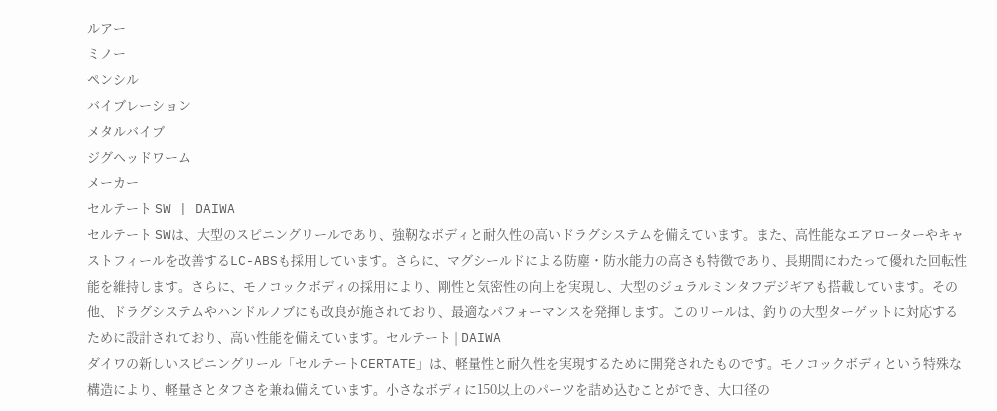ルアー
ミノー
ペンシル
バイブレーション
メタルバイブ
ジグヘッドワーム
メーカー
セルテート SW | DAIWA
セルテート SWは、大型のスピニングリールであり、強靭なボディと耐久性の高いドラグシステムを備えています。また、高性能なエアローターやキャストフィールを改善するLC-ABSも採用しています。さらに、マグシールドによる防塵・防水能力の高さも特徴であり、長期間にわたって優れた回転性能を維持します。さらに、モノコックボディの採用により、剛性と気密性の向上を実現し、大型のジュラルミンタフデジギアも搭載しています。その他、ドラグシステムやハンドルノブにも改良が施されており、最適なパフォーマンスを発揮します。このリールは、釣りの大型ターゲットに対応するために設計されており、高い性能を備えています。セルテート | DAIWA
ダイワの新しいスピニングリール「セルテートCERTATE」は、軽量性と耐久性を実現するために開発されたものです。モノコックボディという特殊な構造により、軽量さとタフさを兼ね備えています。小さなボディに150以上のパーツを詰め込むことができ、大口径の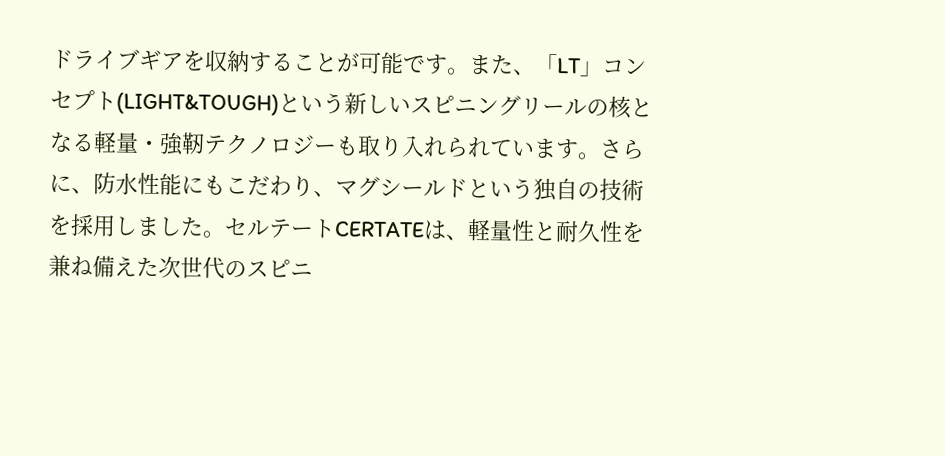ドライブギアを収納することが可能です。また、「LT」コンセプト(LIGHT&TOUGH)という新しいスピニングリールの核となる軽量・強靭テクノロジーも取り入れられています。さらに、防水性能にもこだわり、マグシールドという独自の技術を採用しました。セルテートCERTATEは、軽量性と耐久性を兼ね備えた次世代のスピニ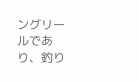ングリールであり、釣り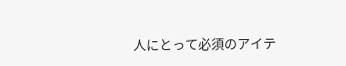人にとって必須のアイテ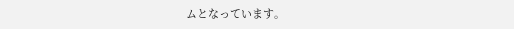ムとなっています。